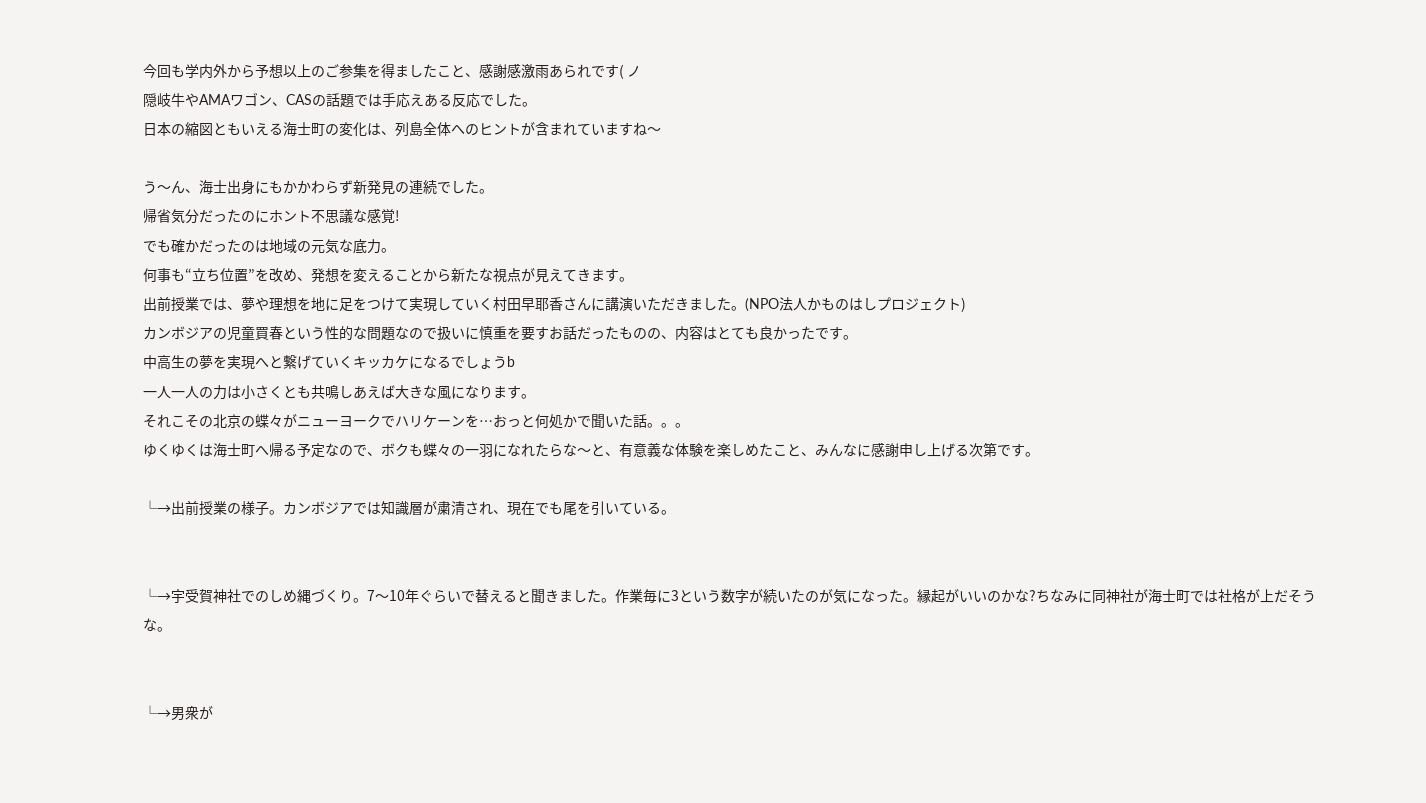今回も学内外から予想以上のご参集を得ましたこと、感謝感激雨あられです( ノ
隠岐牛やAMAワゴン、CASの話題では手応えある反応でした。
日本の縮図ともいえる海士町の変化は、列島全体へのヒントが含まれていますね〜

う〜ん、海士出身にもかかわらず新発見の連続でした。
帰省気分だったのにホント不思議な感覚!
でも確かだったのは地域の元気な底力。
何事も“立ち位置”を改め、発想を変えることから新たな視点が見えてきます。
出前授業では、夢や理想を地に足をつけて実現していく村田早耶香さんに講演いただきました。(NPO法人かものはしプロジェクト)
カンボジアの児童買春という性的な問題なので扱いに慎重を要すお話だったものの、内容はとても良かったです。
中高生の夢を実現へと繋げていくキッカケになるでしょうb
一人一人の力は小さくとも共鳴しあえば大きな風になります。
それこその北京の蝶々がニューヨークでハリケーンを…おっと何処かで聞いた話。。。
ゆくゆくは海士町へ帰る予定なので、ボクも蝶々の一羽になれたらな〜と、有意義な体験を楽しめたこと、みんなに感謝申し上げる次第です。

└→出前授業の様子。カンボジアでは知識層が粛清され、現在でも尾を引いている。


└→宇受賀神社でのしめ縄づくり。7〜10年ぐらいで替えると聞きました。作業毎に3という数字が続いたのが気になった。縁起がいいのかな?ちなみに同神社が海士町では社格が上だそうな。


└→男衆が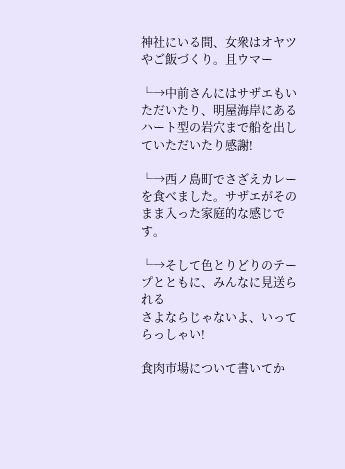神社にいる間、女衆はオヤツやご飯づくり。且ウマー

└→中前さんにはサザエもいただいたり、明屋海岸にあるハート型の岩穴まで船を出していただいたり感謝!

└→西ノ島町でさざえカレーを食べました。サザエがそのまま入った家庭的な感じです。

└→そして色とりどりのテープとともに、みんなに見送られる
さよならじゃないよ、いってらっしゃい!

食肉市場について書いてか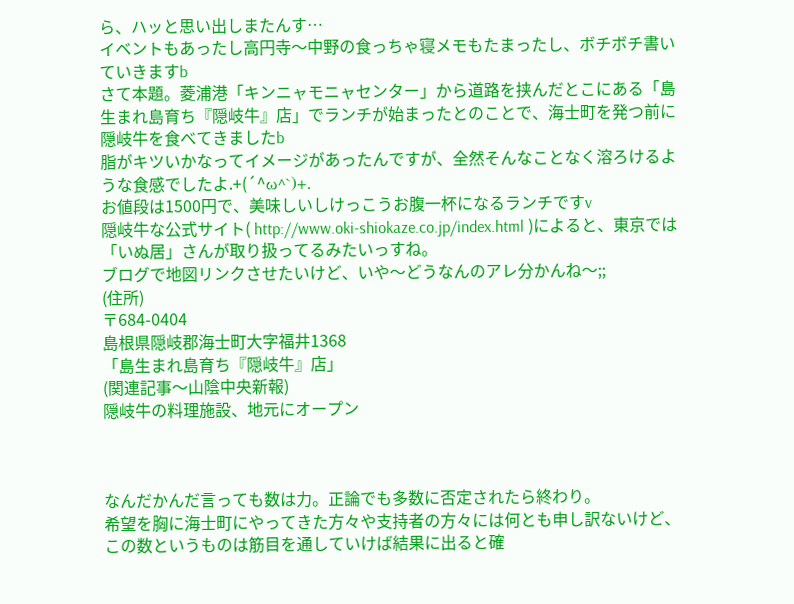ら、ハッと思い出しまたんす…
イベントもあったし高円寺〜中野の食っちゃ寝メモもたまったし、ボチボチ書いていきますb
さて本題。菱浦港「キンニャモニャセンター」から道路を挟んだとこにある「島生まれ島育ち『隠岐牛』店」でランチが始まったとのことで、海士町を発つ前に隠岐牛を食べてきましたb
脂がキツいかなってイメージがあったんですが、全然そんなことなく溶ろけるような食感でしたよ.+(´^ω^`)+.
お値段は1500円で、美味しいしけっこうお腹一杯になるランチですv
隠岐牛な公式サイト( http://www.oki-shiokaze.co.jp/index.html )によると、東京では「いぬ居」さんが取り扱ってるみたいっすね。
ブログで地図リンクさせたいけど、いや〜どうなんのアレ分かんね〜;;
(住所)
〒684-0404
島根県隠岐郡海士町大字福井1368
「島生まれ島育ち『隠岐牛』店」
(関連記事〜山陰中央新報)
隠岐牛の料理施設、地元にオープン



なんだかんだ言っても数は力。正論でも多数に否定されたら終わり。
希望を胸に海士町にやってきた方々や支持者の方々には何とも申し訳ないけど、この数というものは筋目を通していけば結果に出ると確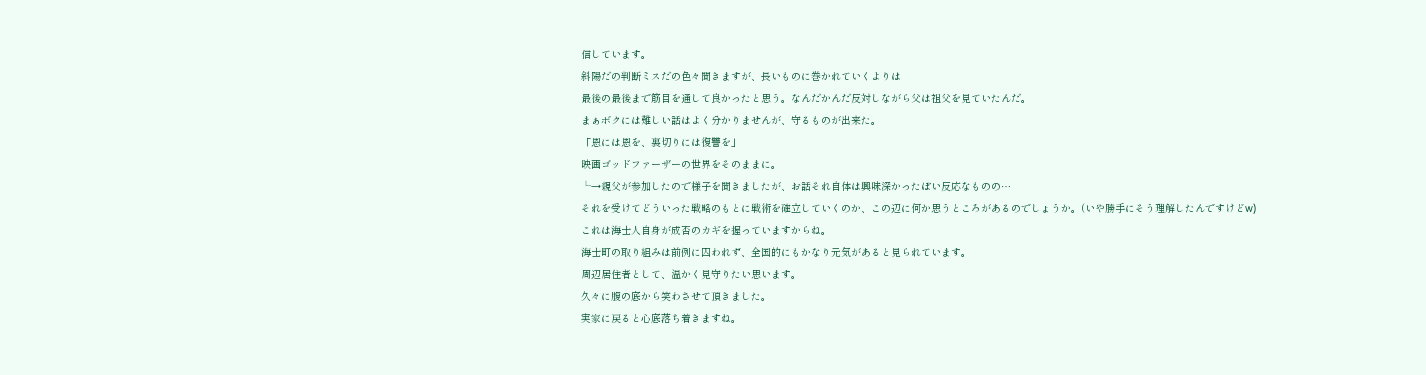信しています。
斜陽だの判断ミスだの色々聞きますが、長いものに巻かれていくよりは
最後の最後まで筋目を通して良かったと思う。なんだかんだ反対しながら父は祖父を見ていたんだ。
まぁボクには難しい話はよく分かりませんが、守るものが出来た。
「恩には恩を、裏切りには復讐を」
映画ゴッドファーザーの世界をそのままに。
└→親父が参加したので様子を聞きましたが、お話それ自体は興味深かったぽい反応なものの…
それを受けてどういった戦略のもとに戦術を確立していくのか、この辺に何か思うところがあるのでしょうか。(いや勝手にそう理解したんですけどw)
これは海士人自身が成否のカギを握っていますからね。
海士町の取り組みは前例に囚われず、全国的にもかなり元気があると見られています。
周辺居住者として、温かく見守りたい思います。
久々に腹の底から笑わさせて頂きました。
実家に戻ると心底落ち着きますね。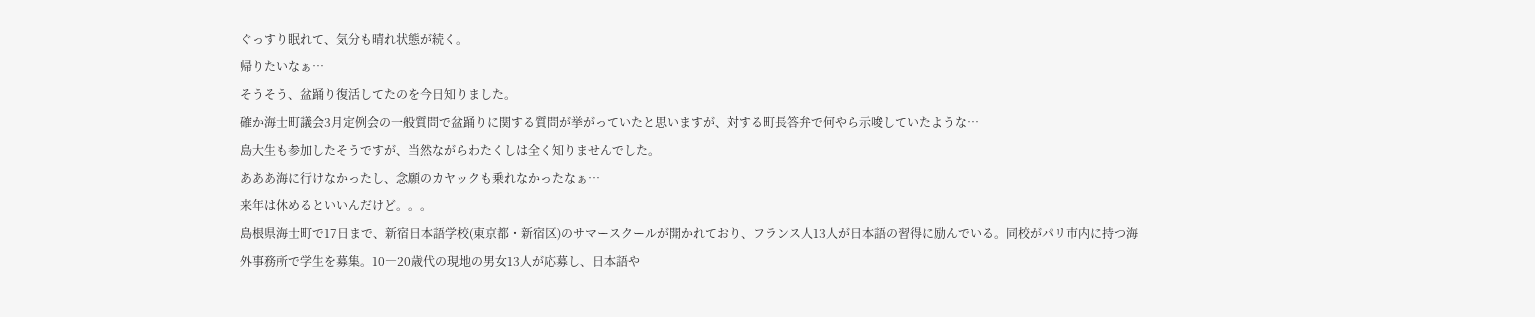ぐっすり眠れて、気分も晴れ状態が続く。
帰りたいなぁ…
そうそう、盆踊り復活してたのを今日知りました。
確か海士町議会3月定例会の一般質問で盆踊りに関する質問が挙がっていたと思いますが、対する町長答弁で何やら示唆していたような…
島大生も参加したそうですが、当然ながらわたくしは全く知りませんでした。
あああ海に行けなかったし、念願のカヤックも乗れなかったなぁ…
来年は休めるといいんだけど。。。
島根県海士町で17日まで、新宿日本語学校(東京都・新宿区)のサマースクールが開かれており、フランス人13人が日本語の習得に励んでいる。同校がパリ市内に持つ海外事務所で学生を募集。10―20歳代の現地の男女13人が応募し、日本語や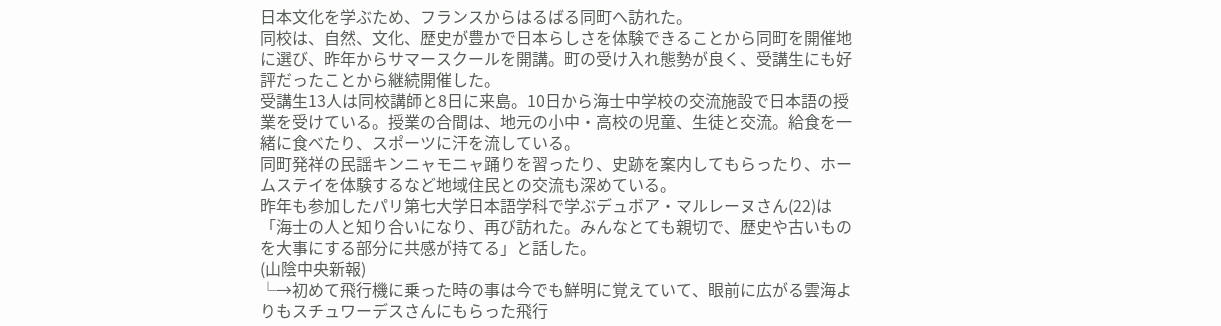日本文化を学ぶため、フランスからはるばる同町へ訪れた。
同校は、自然、文化、歴史が豊かで日本らしさを体験できることから同町を開催地に選び、昨年からサマースクールを開講。町の受け入れ態勢が良く、受講生にも好評だったことから継続開催した。
受講生13人は同校講師と8日に来島。10日から海士中学校の交流施設で日本語の授業を受けている。授業の合間は、地元の小中・高校の児童、生徒と交流。給食を一緒に食べたり、スポーツに汗を流している。
同町発祥の民謡キンニャモニャ踊りを習ったり、史跡を案内してもらったり、ホームステイを体験するなど地域住民との交流も深めている。
昨年も参加したパリ第七大学日本語学科で学ぶデュボア・マルレーヌさん(22)は「海士の人と知り合いになり、再び訪れた。みんなとても親切で、歴史や古いものを大事にする部分に共感が持てる」と話した。
(山陰中央新報)
└→初めて飛行機に乗った時の事は今でも鮮明に覚えていて、眼前に広がる雲海よりもスチュワーデスさんにもらった飛行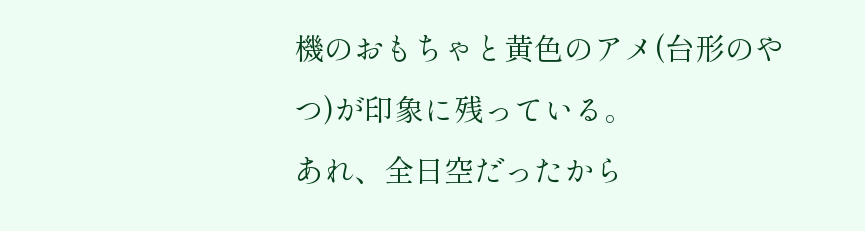機のおもちゃと黄色のアメ(台形のやつ)が印象に残っている。
あれ、全日空だったから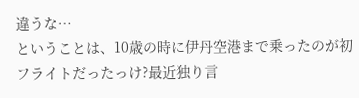違うな…
ということは、10歳の時に伊丹空港まで乗ったのが初フライトだったっけ?最近独り言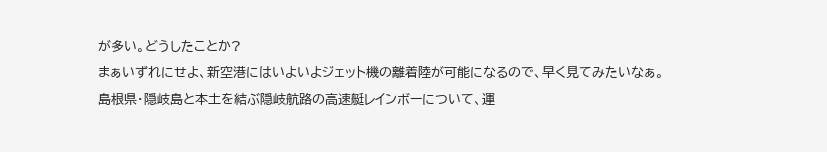が多い。どうしたことか?
まぁいずれにせよ、新空港にはいよいよジェット機の離着陸が可能になるので、早く見てみたいなぁ。
島根県・隠岐島と本土を結ぶ隠岐航路の高速艇レインボーについて、運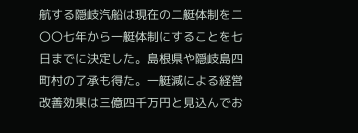航する隠岐汽船は現在の二艇体制を二〇〇七年から一艇体制にすることを七日までに決定した。島根県や隠岐島四町村の了承も得た。一艇減による経営改善効果は三億四千万円と見込んでお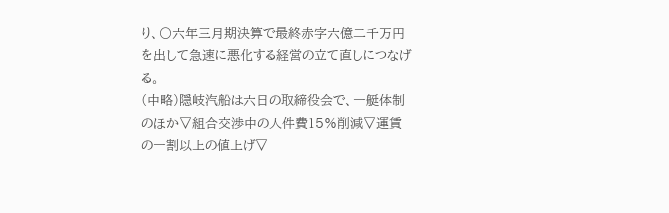り、〇六年三月期決算で最終赤字六億二千万円を出して急速に悪化する経営の立て直しにつなげる。
(中略)隠岐汽船は六日の取締役会で、一艇体制のほか▽組合交渉中の人件費15%削減▽運賃の一割以上の値上げ▽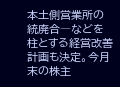本土側営業所の統廃合―などを柱とする経営改善計画も決定。今月末の株主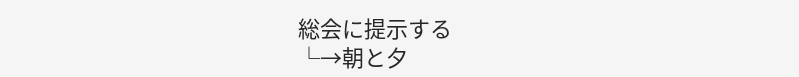総会に提示する
└→朝と夕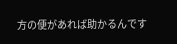方の便があれば助かるんです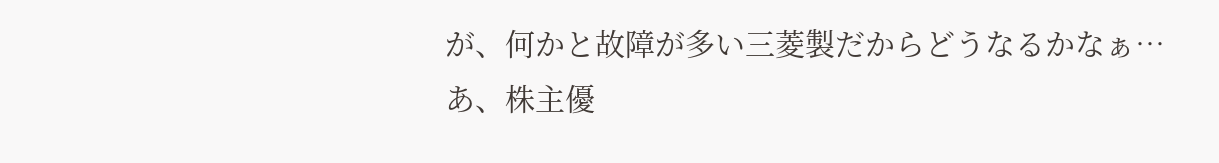が、何かと故障が多い三菱製だからどうなるかなぁ…
あ、株主優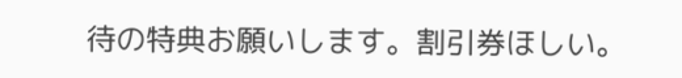待の特典お願いします。割引券ほしい。